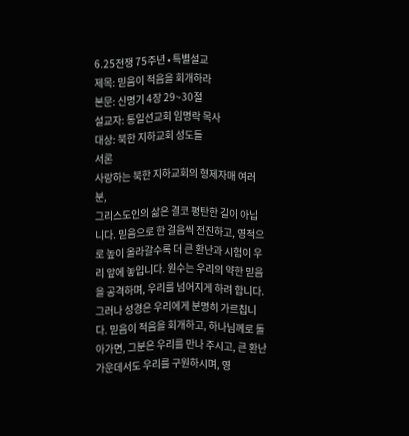6.25전쟁 75주년 • 특별설교
제목: 믿음이 적음을 회개하라
본문: 신명기 4장 29~30절
설교자: 통일선교회 임명락 목사
대상: 북한 지하교회 성도들
서론
사랑하는 북한 지하교회의 형제자매 여러분,
그리스도인의 삶은 결코 평탄한 길이 아닙니다. 믿음으로 한 걸음씩 전진하고, 영적으로 높이 올라갈수록 더 큰 환난과 시험이 우리 앞에 놓입니다. 원수는 우리의 약한 믿음을 공격하며, 우리를 넘어지게 하려 합니다. 그러나 성경은 우리에게 분명히 가르칩니다. 믿음이 적음을 회개하고, 하나님께로 돌아가면, 그분은 우리를 만나 주시고, 큰 환난 가운데서도 우리를 구원하시며, 영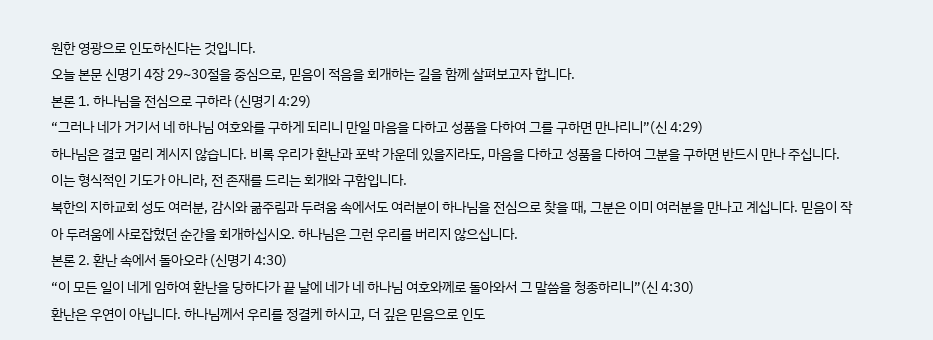원한 영광으로 인도하신다는 것입니다.
오늘 본문 신명기 4장 29~30절을 중심으로, 믿음이 적음을 회개하는 길을 함께 살펴보고자 합니다.
본론 1. 하나님을 전심으로 구하라 (신명기 4:29)
“그러나 네가 거기서 네 하나님 여호와를 구하게 되리니 만일 마음을 다하고 성품을 다하여 그를 구하면 만나리니”(신 4:29)
하나님은 결코 멀리 계시지 않습니다. 비록 우리가 환난과 포박 가운데 있을지라도, 마음을 다하고 성품을 다하여 그분을 구하면 반드시 만나 주십니다. 이는 형식적인 기도가 아니라, 전 존재를 드리는 회개와 구함입니다.
북한의 지하교회 성도 여러분, 감시와 굶주림과 두려움 속에서도 여러분이 하나님을 전심으로 찾을 때, 그분은 이미 여러분을 만나고 계십니다. 믿음이 작아 두려움에 사로잡혔던 순간을 회개하십시오. 하나님은 그런 우리를 버리지 않으십니다.
본론 2. 환난 속에서 돌아오라 (신명기 4:30)
“이 모든 일이 네게 임하여 환난을 당하다가 끝 날에 네가 네 하나님 여호와께로 돌아와서 그 말씀을 청종하리니”(신 4:30)
환난은 우연이 아닙니다. 하나님께서 우리를 정결케 하시고, 더 깊은 믿음으로 인도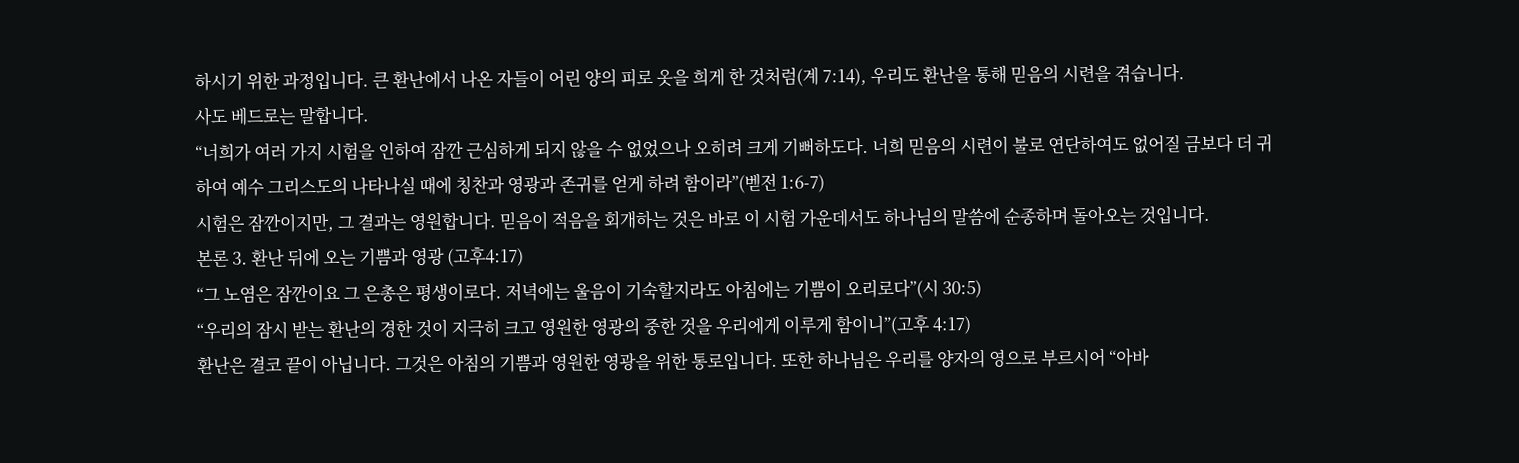하시기 위한 과정입니다. 큰 환난에서 나온 자들이 어린 양의 피로 옷을 희게 한 것처럼(계 7:14), 우리도 환난을 통해 믿음의 시련을 겪습니다.
사도 베드로는 말합니다.
“너희가 여러 가지 시험을 인하여 잠깐 근심하게 되지 않을 수 없었으나 오히려 크게 기뻐하도다. 너희 믿음의 시련이 불로 연단하여도 없어질 금보다 더 귀하여 예수 그리스도의 나타나실 때에 칭찬과 영광과 존귀를 얻게 하려 함이라”(벧전 1:6-7)
시험은 잠깐이지만, 그 결과는 영원합니다. 믿음이 적음을 회개하는 것은 바로 이 시험 가운데서도 하나님의 말씀에 순종하며 돌아오는 것입니다.
본론 3. 환난 뒤에 오는 기쁨과 영광 (고후4:17)
“그 노염은 잠깐이요 그 은총은 평생이로다. 저녁에는 울음이 기숙할지라도 아침에는 기쁨이 오리로다”(시 30:5)
“우리의 잠시 받는 환난의 경한 것이 지극히 크고 영원한 영광의 중한 것을 우리에게 이루게 함이니”(고후 4:17)
환난은 결코 끝이 아닙니다. 그것은 아침의 기쁨과 영원한 영광을 위한 통로입니다. 또한 하나님은 우리를 양자의 영으로 부르시어 “아바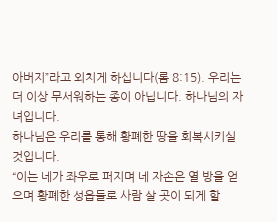아버지”라고 외치게 하십니다(롬 8:15). 우리는 더 이상 무서워하는 종이 아닙니다. 하나님의 자녀입니다.
하나님은 우리를 통해 황폐한 땅을 회복시키실 것입니다.
“이는 네가 좌우로 퍼지며 네 자손은 열 방을 얻으며 황폐한 성읍들로 사람 살 곳이 되게 할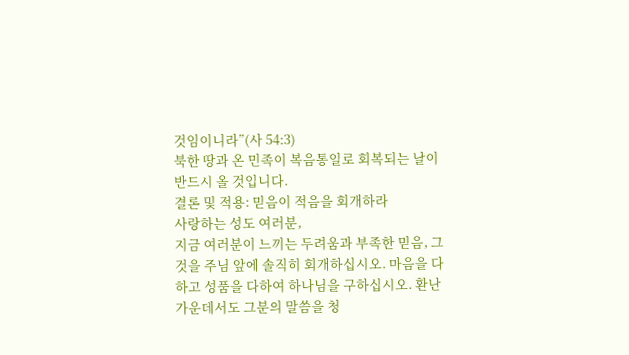것임이니라”(사 54:3)
북한 땅과 온 민족이 복음통일로 회복되는 날이 반드시 올 것입니다.
결론 및 적용: 믿음이 적음을 회개하라
사랑하는 성도 여러분,
지금 여러분이 느끼는 두려움과 부족한 믿음, 그것을 주님 앞에 솔직히 회개하십시오. 마음을 다하고 성품을 다하여 하나님을 구하십시오. 환난 가운데서도 그분의 말씀을 청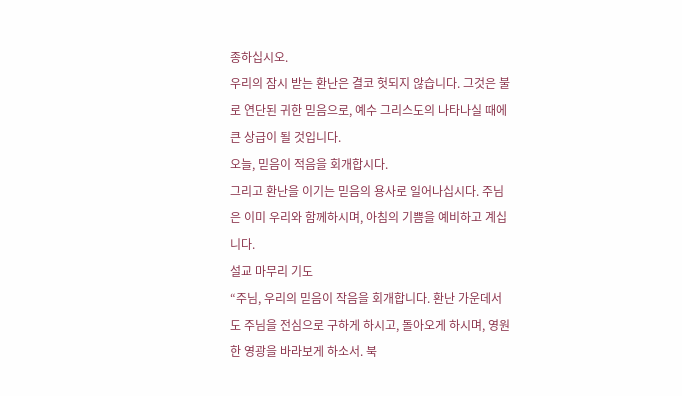종하십시오.
우리의 잠시 받는 환난은 결코 헛되지 않습니다. 그것은 불로 연단된 귀한 믿음으로, 예수 그리스도의 나타나실 때에 큰 상급이 될 것입니다.
오늘, 믿음이 적음을 회개합시다.
그리고 환난을 이기는 믿음의 용사로 일어나십시다. 주님은 이미 우리와 함께하시며, 아침의 기쁨을 예비하고 계십니다.
설교 마무리 기도
“주님, 우리의 믿음이 작음을 회개합니다. 환난 가운데서도 주님을 전심으로 구하게 하시고, 돌아오게 하시며, 영원한 영광을 바라보게 하소서. 북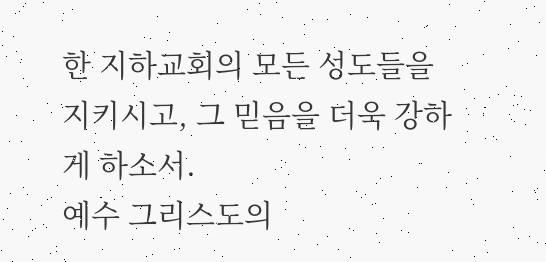한 지하교회의 모든 성도들을 지키시고, 그 믿음을 더욱 강하게 하소서.
예수 그리스도의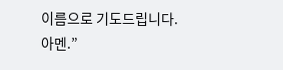이름으로 기도드립니다. 아멘.”